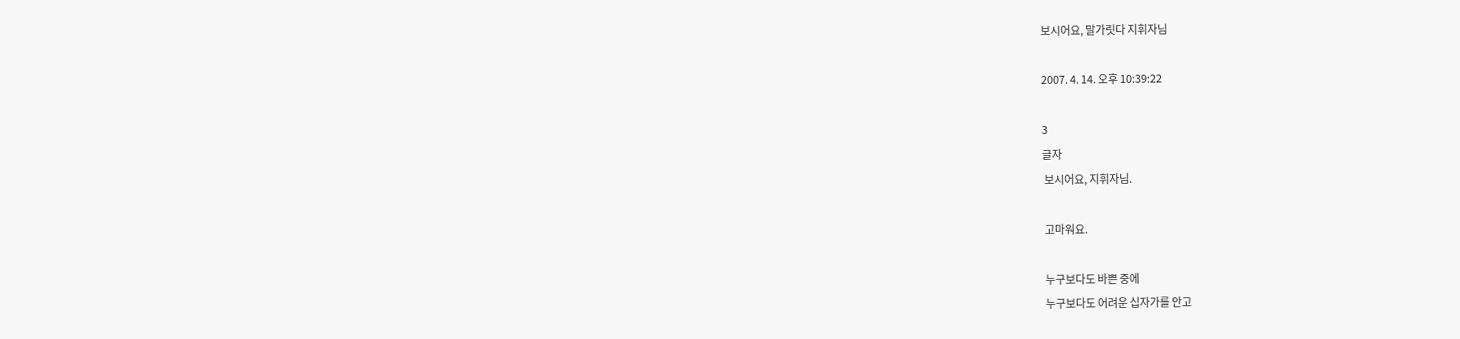보시어요, 말가릿다 지휘자님

2007. 4. 14. 오후 10:39:22

3
글자
 보시어요, 지휘자님.

 고마워요.

 누구보다도 바쁜 중에
 누구보다도 어려운 십자가를 안고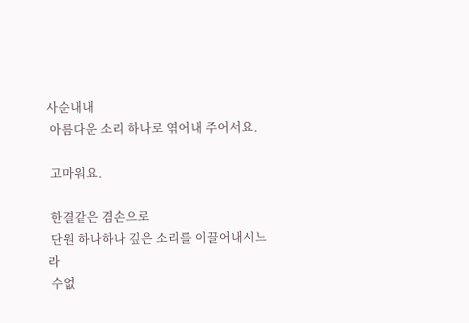사순내내
 아름다운 소리 하나로 엮어내 주어서요.

 고마워요.

 한결같은 겸손으로
 단원 하나하나 깊은 소리를 이끌어내시느라
 수없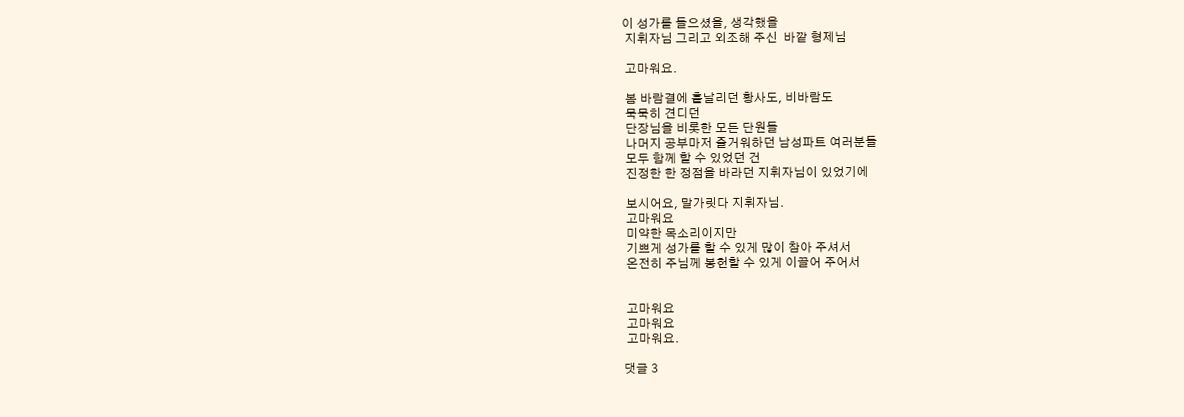이 성가를 들으셨을, 생각했을
 지휘자님 그리고 외조해 주신  바깥 형제님

 고마워요.

 봄 바람결에 흩날리던 황사도, 비바람도
 묵묵히 견디던
 단장님을 비롯한 모든 단원들
 나머지 공부마저 즐거워하던 남성파트 여러분들
 모두 함께 할 수 있었던 건
 진정한 한 정점을 바라던 지휘자님이 있었기에

 보시어요, 말가릿다 지휘자님.
 고마워요
 미약한 목소리이지만
 기쁘게 성가를 할 수 있게 많이 참아 주셔서
 온전히 주님께 봉헌할 수 있게 이끌어 주어서


 고마워요
 고마워요
 고마워요.

댓글 3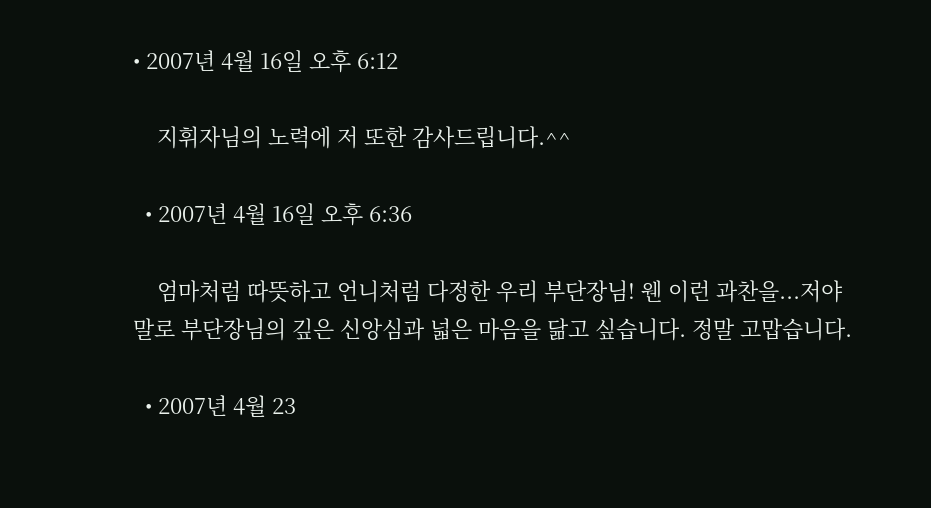• 2007년 4월 16일 오후 6:12

    지휘자님의 노력에 저 또한 감사드립니다.^^

  • 2007년 4월 16일 오후 6:36

    엄마처럼 따뜻하고 언니처럼 다정한 우리 부단장님! 웬 이런 과찬을...저야말로 부단장님의 깊은 신앙심과 넓은 마음을 닮고 싶습니다. 정말 고맙습니다.

  • 2007년 4월 23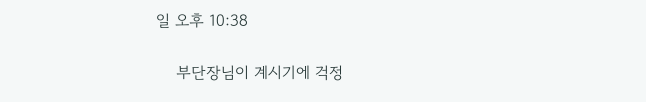일 오후 10:38

    부단장님이 계시기에 걱정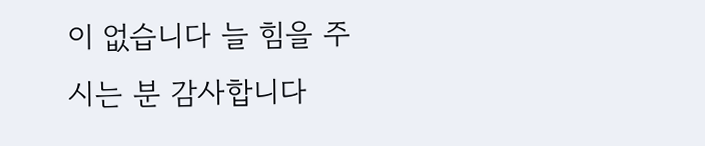이 없습니다 늘 힘을 주시는 분 감사합니다